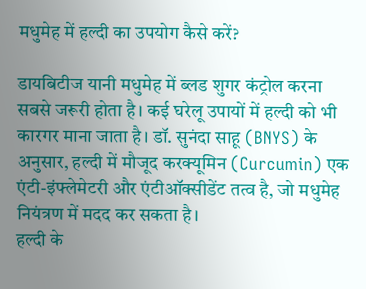मधुमेह में हल्दी का उपयोग कैसे करें?

डायबिटीज यानी मधुमेह में ब्लड शुगर कंट्रोल करना सबसे जरूरी होता है। कई घरेलू उपायों में हल्दी को भी कारगर माना जाता है। डॉ. सुनंदा साहू (BNYS) के अनुसार, हल्दी में मौजूद करक्यूमिन (Curcumin) एक एंटी-इंफ्लेमेटरी और एंटीऑक्सीडेंट तत्व है, जो मधुमेह नियंत्रण में मदद कर सकता है।
हल्दी के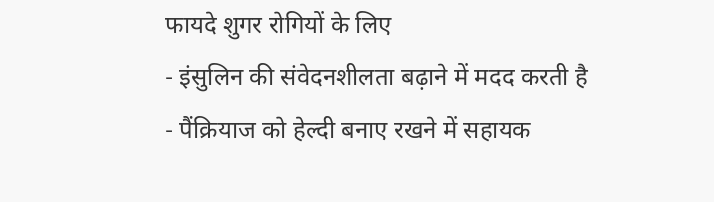फायदे शुगर रोगियों के लिए
- इंसुलिन की संवेदनशीलता बढ़ाने में मदद करती है
- पैंक्रियाज को हेल्दी बनाए रखने में सहायक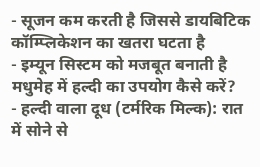- सूजन कम करती है जिससे डायबिटिक कॉम्प्लिकेशन का खतरा घटता है
- इम्यून सिस्टम को मजबूत बनाती है
मधुमेह में हल्दी का उपयोग कैसे करें?
- हल्दी वाला दूध (टर्मरिक मिल्क): रात में सोने से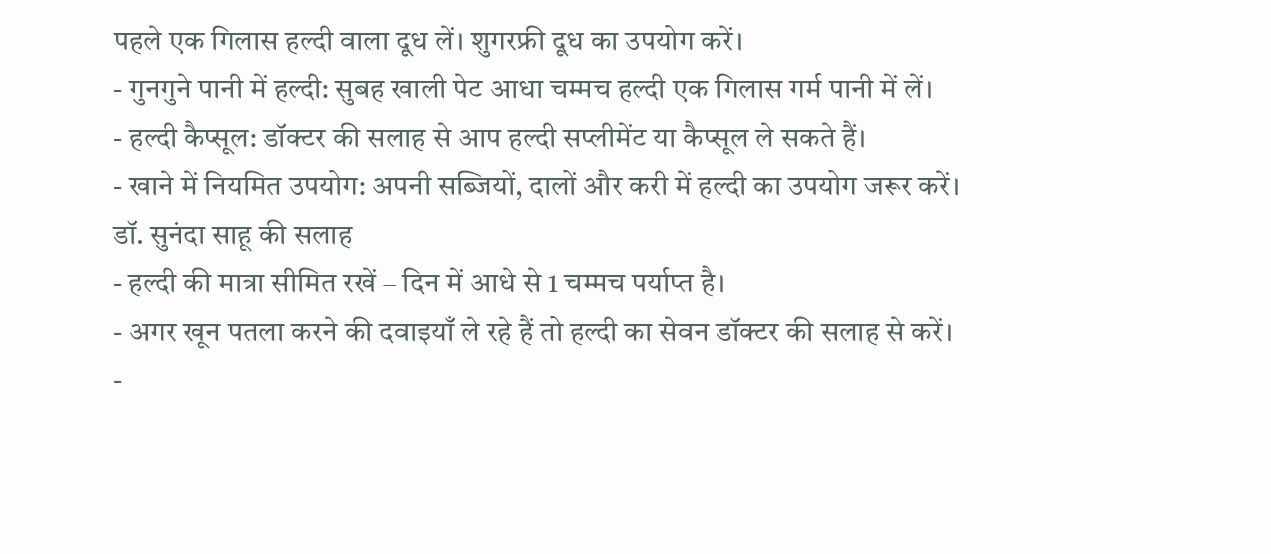पहले एक गिलास हल्दी वाला दूध लें। शुगरफ्री दूध का उपयोग करें।
- गुनगुने पानी में हल्दी: सुबह खाली पेट आधा चम्मच हल्दी एक गिलास गर्म पानी में लें।
- हल्दी कैप्सूल: डॉक्टर की सलाह से आप हल्दी सप्लीमेंट या कैप्सूल ले सकते हैं।
- खाने में नियमित उपयोग: अपनी सब्जियों, दालों और करी में हल्दी का उपयोग जरूर करें।
डॉ. सुनंदा साहू की सलाह
- हल्दी की मात्रा सीमित रखें – दिन में आधे से 1 चम्मच पर्याप्त है।
- अगर खून पतला करने की दवाइयाँ ले रहे हैं तो हल्दी का सेवन डॉक्टर की सलाह से करें।
-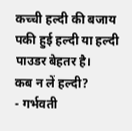कच्ची हल्दी की बजाय पकी हुई हल्दी या हल्दी पाउडर बेहतर है।
कब न लें हल्दी?
- गर्भवती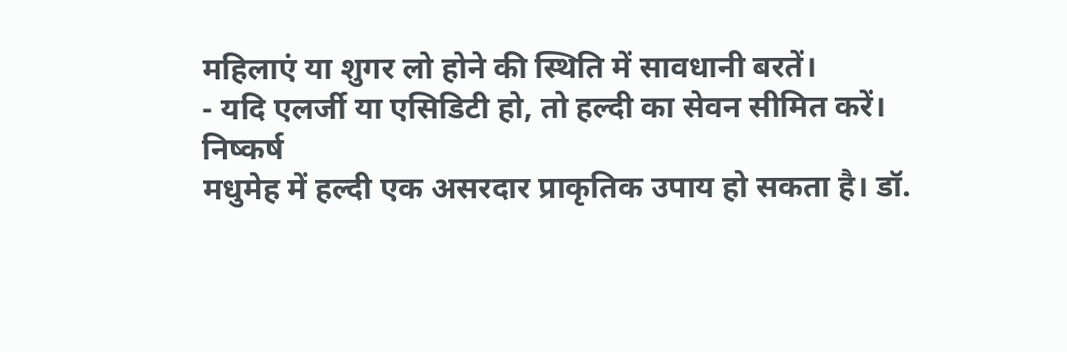महिलाएं या शुगर लो होने की स्थिति में सावधानी बरतें।
- यदि एलर्जी या एसिडिटी हो, तो हल्दी का सेवन सीमित करें।
निष्कर्ष
मधुमेह में हल्दी एक असरदार प्राकृतिक उपाय हो सकता है। डॉ.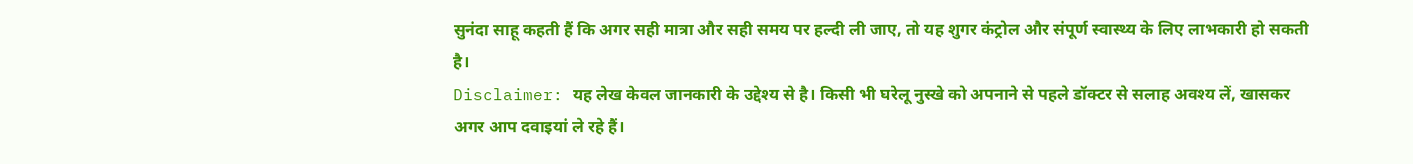सुनंदा साहू कहती हैं कि अगर सही मात्रा और सही समय पर हल्दी ली जाए, तो यह शुगर कंट्रोल और संपूर्ण स्वास्थ्य के लिए लाभकारी हो सकती है।
Disclaimer: यह लेख केवल जानकारी के उद्देश्य से है। किसी भी घरेलू नुस्खे को अपनाने से पहले डॉक्टर से सलाह अवश्य लें, खासकर अगर आप दवाइयां ले रहे हैं।